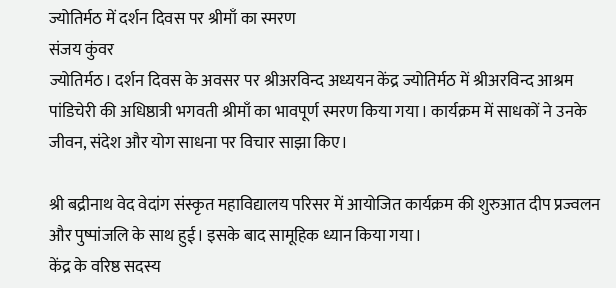ज्योतिर्मठ में दर्शन दिवस पर श्रीमाँ का स्मरण
संजय कुंवर
ज्योतिर्मठ। दर्शन दिवस के अवसर पर श्रीअरविन्द अध्ययन केंद्र ज्योतिर्मठ में श्रीअरविन्द आश्रम पांडिचेरी की अधिष्ठात्री भगवती श्रीमाँ का भावपूर्ण स्मरण किया गया। कार्यक्रम में साधकों ने उनके जीवन, संदेश और योग साधना पर विचार साझा किए।

श्री बद्रीनाथ वेद वेदांग संस्कृत महाविद्यालय परिसर में आयोजित कार्यक्रम की शुरुआत दीप प्रज्वलन और पुष्पांजलि के साथ हुई। इसके बाद सामूहिक ध्यान किया गया।
केंद्र के वरिष्ठ सदस्य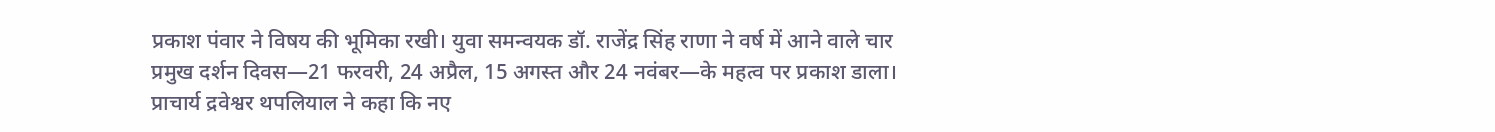प्रकाश पंवार ने विषय की भूमिका रखी। युवा समन्वयक डॉ. राजेंद्र सिंह राणा ने वर्ष में आने वाले चार प्रमुख दर्शन दिवस—21 फरवरी, 24 अप्रैल, 15 अगस्त और 24 नवंबर—के महत्व पर प्रकाश डाला।
प्राचार्य द्रवेश्वर थपलियाल ने कहा कि नए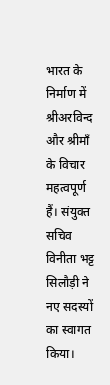भारत के निर्माण में श्रीअरविन्द और श्रीमाँ के विचार महत्वपूर्ण हैं। संयुक्त सचिव विनीता भट्ट सिलौड़ी ने नए सदस्यों का स्वागत किया।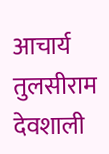आचार्य तुलसीराम देवशाली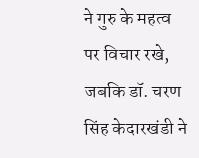ने गुरु के महत्व पर विचार रखे, जबकि डॉ. चरण सिंह केदारखंडी ने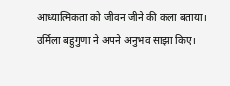आध्यात्मिकता को जीवन जीने की कला बताया। उर्मिला बहुगुणा ने अपने अनुभव साझा किए।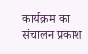कार्यक्रम का संचालन प्रकाश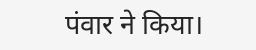पंवार ने किया।